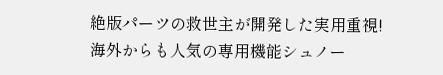絶版パーツの救世主が開発した実用重視!
海外からも人気の専用機能シュノー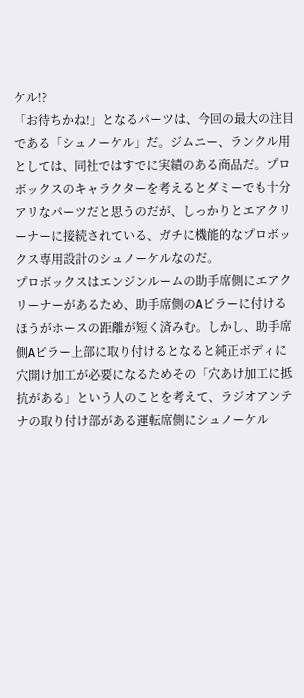ケル!?
「お待ちかね!」となるパーツは、今回の最大の注目である「シュノーケル」だ。ジムニー、ランクル用としては、同社ではすでに実績のある商品だ。プロボックスのキャラクターを考えるとダミーでも十分アリなパーツだと思うのだが、しっかりとエアクリーナーに接続されている、ガチに機能的なプロボックス専用設計のシュノーケルなのだ。
プロボックスはエンジンルームの助手席側にエアクリーナーがあるため、助手席側のAピラーに付けるほうがホースの距離が短く済みむ。しかし、助手席側Aピラー上部に取り付けるとなると純正ボディに穴開け加工が必要になるためその「穴あけ加工に抵抗がある」という人のことを考えて、ラジオアンテナの取り付け部がある運転席側にシュノーケル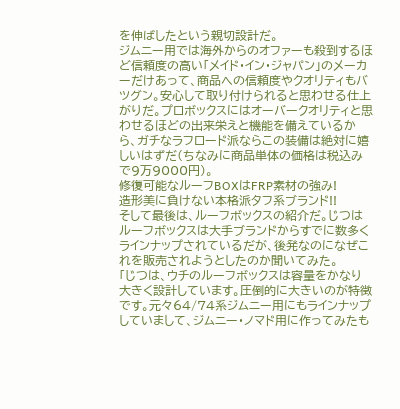を伸ばしたという親切設計だ。
ジムニー用では海外からのオファーも殺到するほど信頼度の高い「メイド・イン・ジャパン」のメーカーだけあって、商品への信頼度やクオリティもバツグン。安心して取り付けられると思わせる仕上がりだ。プロボックスにはオーバークオリティと思わせるほどの出来栄えと機能を備えているから、ガチなラフロード派ならこの装備は絶対に嬉しいはずだ(ちなみに商品単体の価格は税込みで9万9000円)。
修復可能なルーフBOXはFRP素材の強み!
造形美に負けない本格派タフ系ブランド!!
そして最後は、ルーフボックスの紹介だ。じつはルーフボックスは大手ブランドからすでに数多くラインナップされているだが、後発なのになぜこれを販売されようとしたのか聞いてみた。
「じつは、ウチのルーフボックスは容量をかなり大きく設計しています。圧倒的に大きいのが特徴です。元々64/74系ジムニー用にもラインナップしていまして、ジムニー・ノマド用に作ってみたも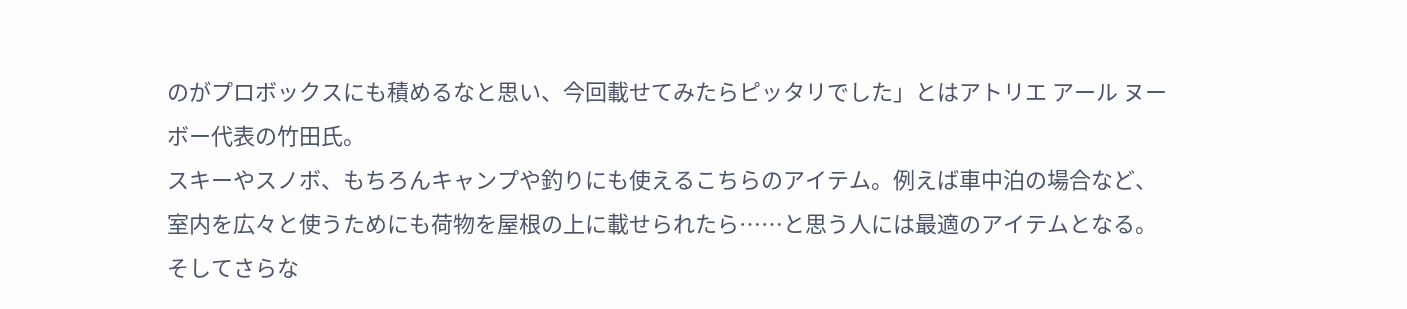のがプロボックスにも積めるなと思い、今回載せてみたらピッタリでした」とはアトリエ アール ヌーボー代表の竹田氏。
スキーやスノボ、もちろんキャンプや釣りにも使えるこちらのアイテム。例えば車中泊の場合など、室内を広々と使うためにも荷物を屋根の上に載せられたら……と思う人には最適のアイテムとなる。そしてさらな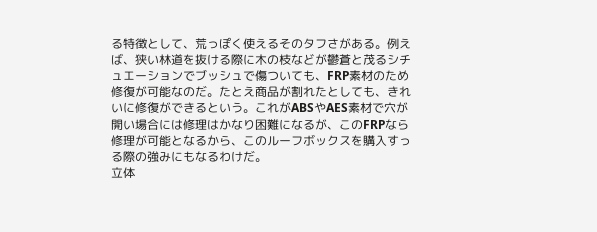る特徴として、荒っぽく使えるそのタフさがある。例えば、狭い林道を抜ける際に木の枝などが鬱蒼と茂るシチュエーションでブッシュで傷ついても、FRP素材のため修復が可能なのだ。たとえ商品が割れたとしても、きれいに修復ができるという。これがABSやAES素材で穴が開い場合には修理はかなり困難になるが、このFRPなら修理が可能となるから、このルーフボックスを購入すっる際の強みにもなるわけだ。
立体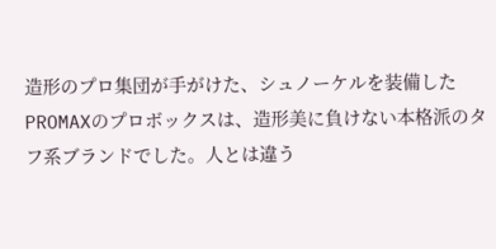造形のプロ集団が手がけた、シュノーケルを装備したPROMAXのプロボックスは、造形美に負けない本格派のタフ系ブランドでした。人とは違う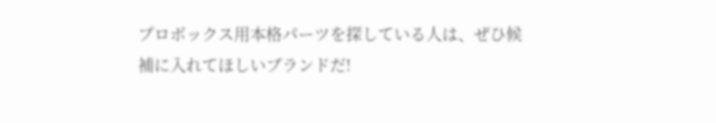プロボックス用本格パーツを探している人は、ぜひ候補に入れてほしいブランドだ!